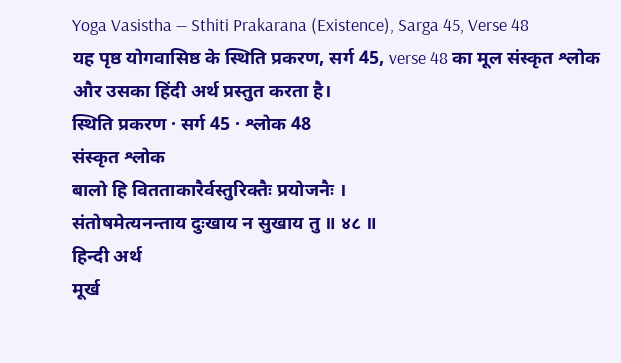Yoga Vasistha — Sthiti Prakarana (Existence), Sarga 45, Verse 48
यह पृष्ठ योगवासिष्ठ के स्थिति प्रकरण, सर्ग 45, verse 48 का मूल संस्कृत श्लोक और उसका हिंदी अर्थ प्रस्तुत करता है।
स्थिति प्रकरण · सर्ग 45 · श्लोक 48
संस्कृत श्लोक
बालो हि वितताकारैर्वस्तुरिक्तैः प्रयोजनैः ।
संतोषमेत्यनन्ताय दुःखाय न सुखाय तु ॥ ४८ ॥
हिन्दी अर्थ
मूर्ख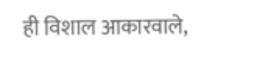ही विशाल आकारवाले,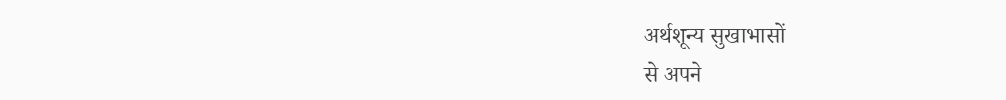अर्थशून्य सुखाभासों
से अपने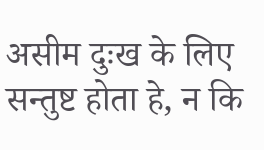असीम दुःख के लिए सन्तुष्ट होता हे, न कि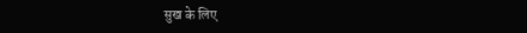सुख के लिए